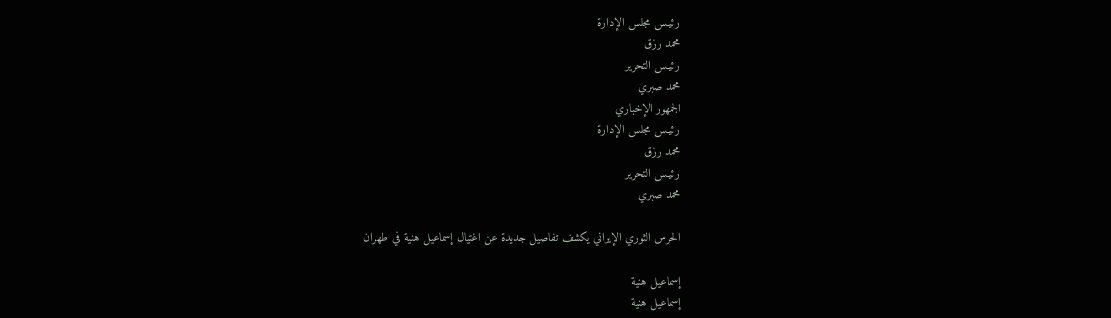رئيـس مجلس الإدارة
محمد رزق
رئيـس التحرير
محمد صبري
الجمهور الإخباري
رئيـس مجلس الإدارة
محمد رزق
رئيـس التحرير
محمد صبري

الحرس الثوري الإيراني يكشف تفاصيل جديدة عن اغتيال إسماعيل هنية في طهران

إسماعيل هنية
إسماعيل هنية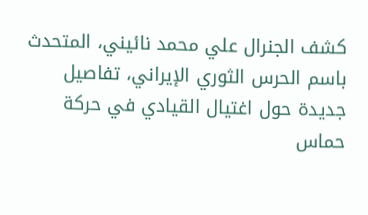كشف الجنرال علي محمد نائيني، المتحدث باسم الحرس الثوري الإيراني، تفاصيل جديدة حول اغتيال القيادي في حركة حماس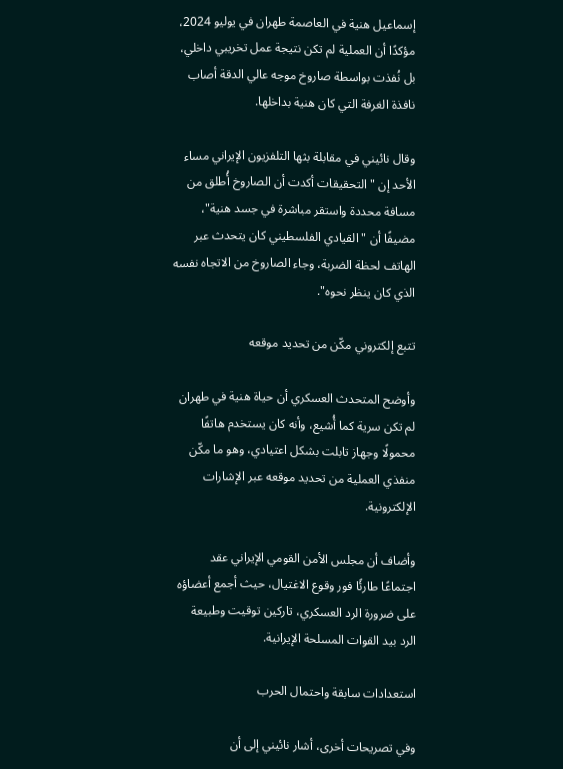إسماعيل هنية في العاصمة طهران في يوليو 2024، مؤكدًا أن العملية لم تكن نتيجة عمل تخريبي داخلي، بل نُفذت بواسطة صاروخ موجه عالي الدقة أصاب نافذة الغرفة التي كان هنية بداخلها.

وقال نائيني في مقابلة بثها التلفزيون الإيراني مساء الأحد إن "التحقيقات أكدت أن الصاروخ أُطلق من مسافة محددة واستقر مباشرة في جسد هنية"، مضيفًا أن "القيادي الفلسطيني كان يتحدث عبر الهاتف لحظة الضربة، وجاء الصاروخ من الاتجاه نفسه الذي كان ينظر نحوه".

تتبع إلكتروني مكّن من تحديد موقعه

وأوضح المتحدث العسكري أن حياة هنية في طهران لم تكن سرية كما أُشيع، وأنه كان يستخدم هاتفًا محمولًا وجهاز تابلت بشكل اعتيادي، وهو ما مكّن منفذي العملية من تحديد موقعه عبر الإشارات الإلكترونية.

وأضاف أن مجلس الأمن القومي الإيراني عقد اجتماعًا طارئًا فور وقوع الاغتيال، حيث أجمع أعضاؤه على ضرورة الرد العسكري، تاركين توقيت وطبيعة الرد بيد القوات المسلحة الإيرانية.

استعدادات سابقة واحتمال الحرب

وفي تصريحات أخرى، أشار نائيني إلى أن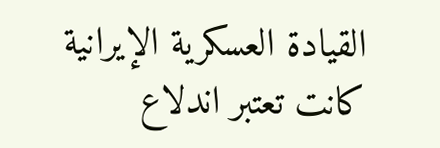القيادة العسكرية الإيرانية كانت تعتبر اندلاع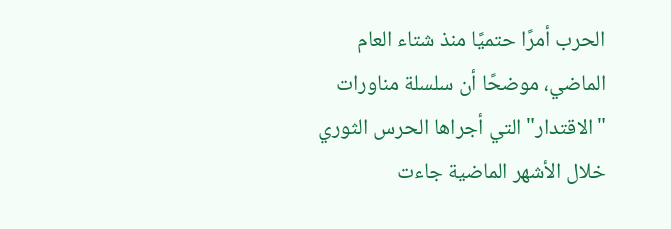الحرب أمرًا حتميًا منذ شتاء العام الماضي، موضحًا أن سلسلة مناورات "الاقتدار" التي أجراها الحرس الثوري خلال الأشهر الماضية جاءت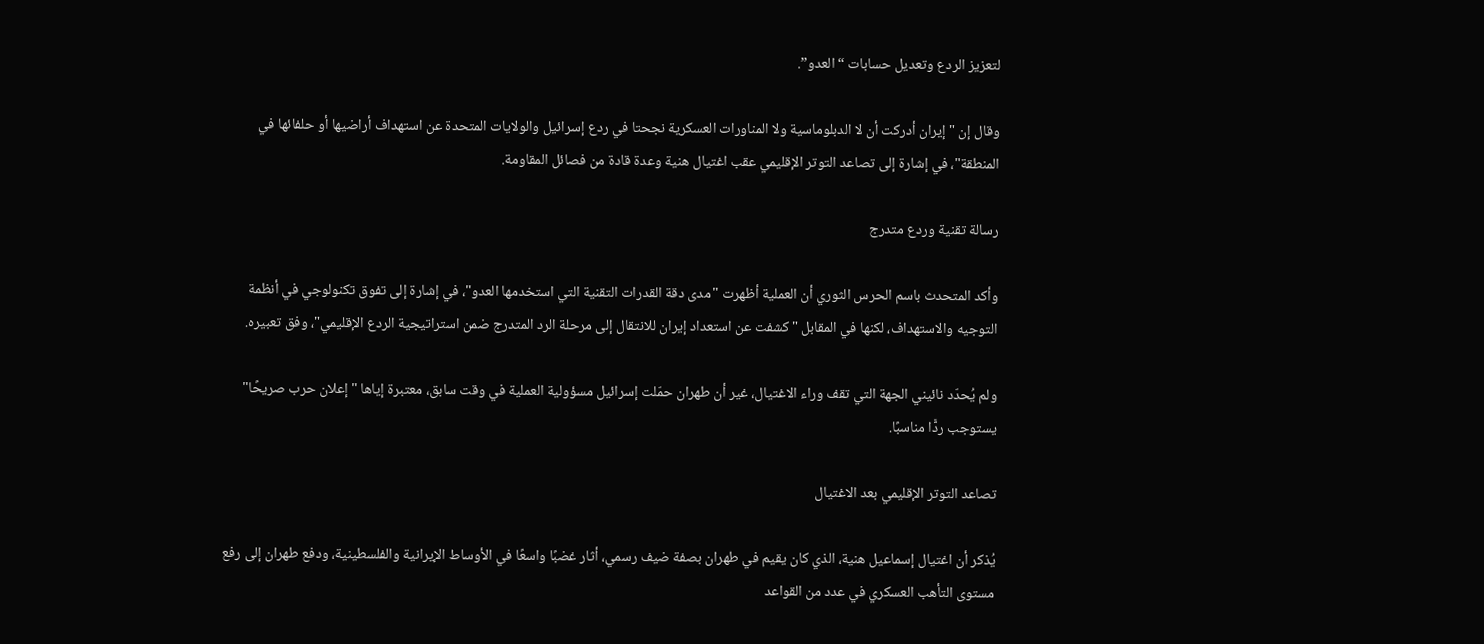لتعزيز الردع وتعديل حسابات “العدو”.

وقال إن "إيران أدركت أن لا الدبلوماسية ولا المناورات العسكرية نجحتا في ردع إسرائيل والولايات المتحدة عن استهداف أراضيها أو حلفائها في المنطقة"، في إشارة إلى تصاعد التوتر الإقليمي عقب اغتيال هنية وعدة قادة من فصائل المقاومة.

رسالة تقنية وردع متدرج

وأكد المتحدث باسم الحرس الثوري أن العملية أظهرت "مدى دقة القدرات التقنية التي استخدمها العدو"، في إشارة إلى تفوق تكنولوجي في أنظمة التوجيه والاستهداف، لكنها في المقابل "كشفت عن استعداد إيران للانتقال إلى مرحلة الرد المتدرج ضمن استراتيجية الردع الإقليمي"، وفق تعبيره.

ولم يُحدّد نائيني الجهة التي تقف وراء الاغتيال، غير أن طهران حمّلت إسرائيل مسؤولية العملية في وقت سابق، معتبرة إياها "إعلان حرب صريحًا" يستوجب ردًّا مناسبًا.

تصاعد التوتر الإقليمي بعد الاغتيال

يُذكر أن اغتيال إسماعيل هنية، الذي كان يقيم في طهران بصفة ضيف رسمي، أثار غضبًا واسعًا في الأوساط الإيرانية والفلسطينية، ودفع طهران إلى رفع مستوى التأهب العسكري في عدد من القواعد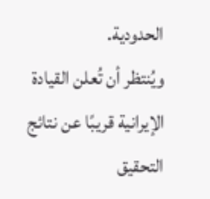الحدودية.
ويُنتظر أن تُعلن القيادة الإيرانية قريبًا عن نتائج التحقيق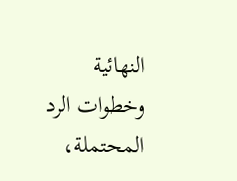النهائية وخطوات الرد المحتملة،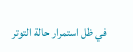في ظل استمرار حالة التوتر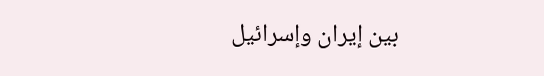بين إيران وإسرائيل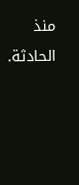منذ الحادثة.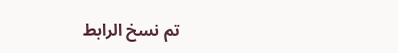تم نسخ الرابط